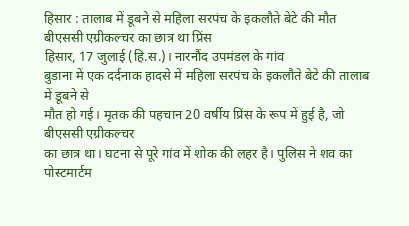हिसार : तालाब में डूबने से महिला सरपंच के इकलौते बेटे की मौत
बीएससी एग्रीकल्चर का छात्र था प्रिंस
हिसार, 17 जुलाई (हि.स.)। नारनौंद उपमंडल के गांव
बुडाना में एक दर्दनाक हादसे में महिला सरपंच के इकलौते बेटे की तालाब में डूबने से
मौत हो गई। मृतक की पहचान 20 वर्षीय प्रिंस के रूप में हुई है, जो बीएससी एग्रीकल्चर
का छात्र था। घटना से पूरे गांव में शोक की लहर है। पुलिस ने शव का पोस्टमार्टम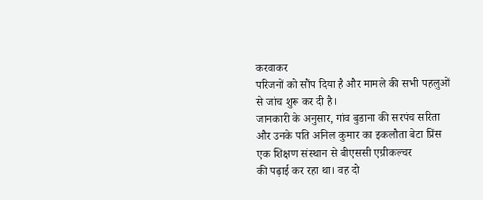करवाकर
परिजनों को सौंप दिया है और मामले की सभी पहलुओं से जांच शुरू कर दी है।
जानकारी के अनुसार, गांव बुडाना की सरपंच सरिता
और उनके पति अनिल कुमार का इकलौता बेटा प्रिंस एक शिक्षण संस्थान से बीएससी एग्रीकल्चर
की पढ़ाई कर रहा था। वह दो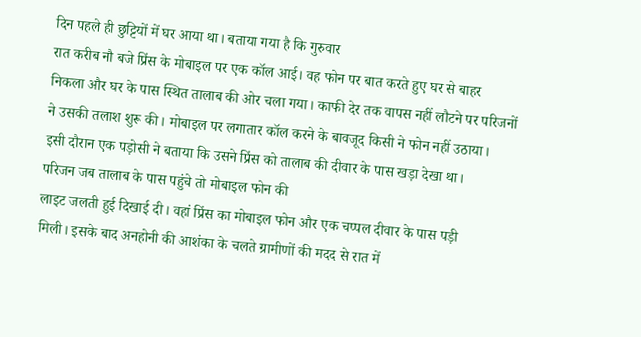दिन पहले ही छुट्टियों में घर आया था। बताया गया है कि गुरुवार
रात करीब नौ बजे प्रिंस के मोबाइल पर एक कॉल आई। वह फोन पर बात करते हुए घर से बाहर
निकला और घर के पास स्थित तालाब की ओर चला गया। काफी देर तक वापस नहीं लौटने पर परिजनों
ने उसकी तलाश शुरू की। मोबाइल पर लगातार कॉल करने के बावजूद किसी ने फोन नहीं उठाया।
इसी दौरान एक पड़ोसी ने बताया कि उसने प्रिंस को तालाब की दीवार के पास खड़ा देखा था।
परिजन जब तालाब के पास पहुंचे तो मोबाइल फोन की
लाइट जलती हुई दिखाई दी। वहां प्रिंस का मोबाइल फोन और एक चप्पल दीवार के पास पड़ी
मिली। इसके बाद अनहोनी की आशंका के चलते ग्रामीणों की मदद से रात में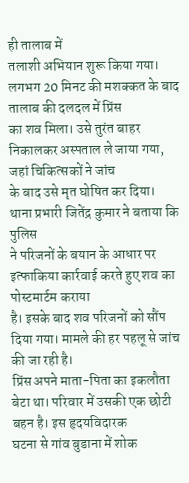ही तालाब में
तलाशी अभियान शुरू किया गया। लगभग 20 मिनट की मशक्कत के बाद तालाब की दलदल में प्रिंस
का शव मिला। उसे तुरंत बाहर निकालकर अस्पताल ले जाया गया, जहां चिकित्सकों ने जांच
के बाद उसे मृत घोषित कर दिया।
थाना प्रभारी जितेंद्र कुमार ने बताया कि पुलिस
ने परिजनों के बयान के आधार पर इत्फाकिया कार्रवाई करते हुए शव का पोस्टमार्टम कराया
है। इसके बाद शव परिजनों को सौंप दिया गया। मामले की हर पहलू से जांच की जा रही है।
प्रिंस अपने माता-पिता का इकलौता बेटा था। परिवार में उसकी एक छोटी बहन है। इस हृदयविदारक
घटना से गांव बुडाना में शोक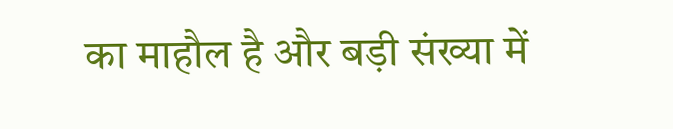का माहौल है और बड़ी संख्या में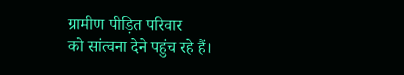ग्रामीण पीड़ित परिवार
को सांत्वना देने पहुंच रहे हैं।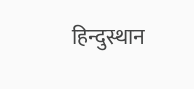हिन्दुस्थान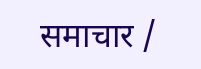समाचार /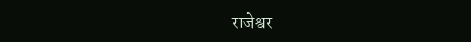राजेश्वर